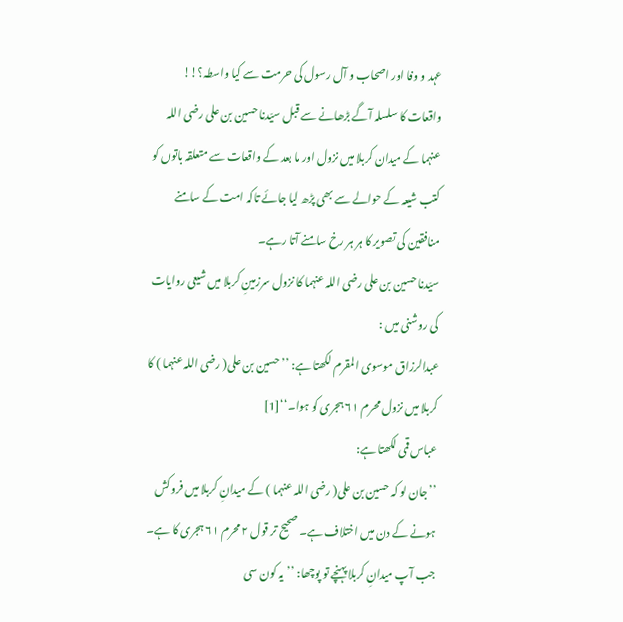عہد و وفا اور اصحاب و آل رسول کی حرمت سے کیا واسطہ؟!!
واقعات کا سلسلہ آگے بڑھانے سے قبل سیّدنا حسین بن علی رضی اللہ عنہما کے میدان کربلا میں نزول اور ما بعد کے واقعات سے متعلقہ باتوں کو کتب شیعہ کے حوالے سے بھی پڑھ لیا جائے تاکہ امت کے سامنے منافقین کی تصویر کا ہر ہر رخ سامنے آتا رہے۔
سیّدنا حسین بن علی رضی اللہ عنہما کا نزول سرزمینِ کربلا میں شیعی روایات کی روشنی میں :
عبدالرزاق موسوی المقرم لکھتا ہے: ’’ حسین بن علی( رضی اللہ عنہما ) کا کربلا میں نزول محرم ۶۱ ہجری کو ہوا۔‘‘[1]
عباس قمی لکھتا ہے:
’’جان لو کہ حسین بن علی( رضی اللہ عنہما ) کے میدانِ کربلا میں فروکش ہونے کے دن میں اختلاف ہے۔ صحیح تر قول ۲ محرم ۶۱ ہجری کا ہے۔ جب آپ میدانِ کربلا پہنچے تو پوچھا: ’’یہ کون سی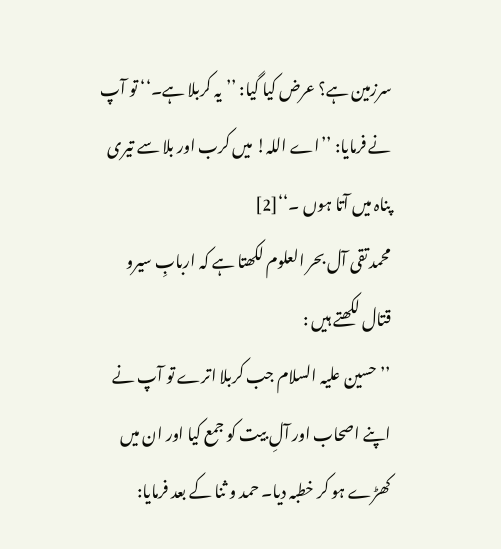سرزمین ہے؟ عرض کیا گیا: ’’یہ کربلا ہے۔‘‘ تو آپ نے فرمایا: ’’اے اللہ! میں کرب اور بلا سے تیری پناہ میں آتا ہوں ۔‘‘[2]
محمد تقی آل بحر العلوم لکھتا ہے کہ اربابِ سیرو قتال لکھتے ہیں :
’’حسین علیہ السلام جب کربلا اترے تو آپ نے اپنے اصحاب اور آلِ بیت کو جمع کیا اور ان میں کھڑے ہو کر خطبہ دیا۔ حمد و ثنا کے بعد فرمایا: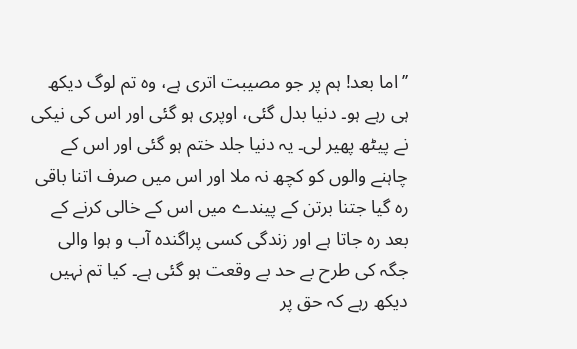’’اما بعد! ہم پر جو مصیبت اتری ہے، وہ تم لوگ دیکھ ہی رہے ہو۔ دنیا بدل گئی، اوپری ہو گئی اور اس کی نیکی نے پیٹھ پھیر لی۔ یہ دنیا جلد ختم ہو گئی اور اس کے چاہنے والوں کو کچھ نہ ملا اور اس میں صرف اتنا باقی رہ گیا جتنا برتن کے پیندے میں اس کے خالی کرنے کے بعد رہ جاتا ہے اور زندگی کسی پراگندہ آب و ہوا والی جگہ کی طرح بے حد بے وقعت ہو گئی ہے۔ کیا تم نہیں دیکھ رہے کہ حق پر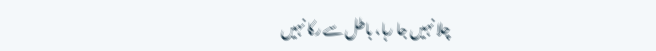چلا نہیں جا رہا، باطل سے رکا نہیں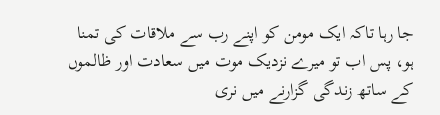جا رہا تاکہ ایک مومن کو اپنے رب سے ملاقات کی تمنا ہو، پس اب تو میرے نزدیک موت میں سعادت اور ظالموں کے ساتھ زندگی گزارنے میں نری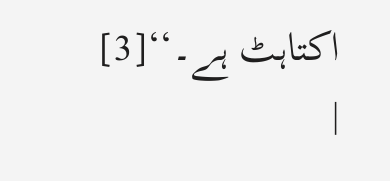اکتاہٹ ہے۔‘‘[3]
|